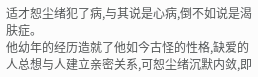适才恕尘绪犯了病,与其说是心病,倒不如说是渴肤症。
他幼年的经历造就了他如今古怪的性格,缺爱的人总想与人建立亲密关系,可恕尘绪沉默内敛,即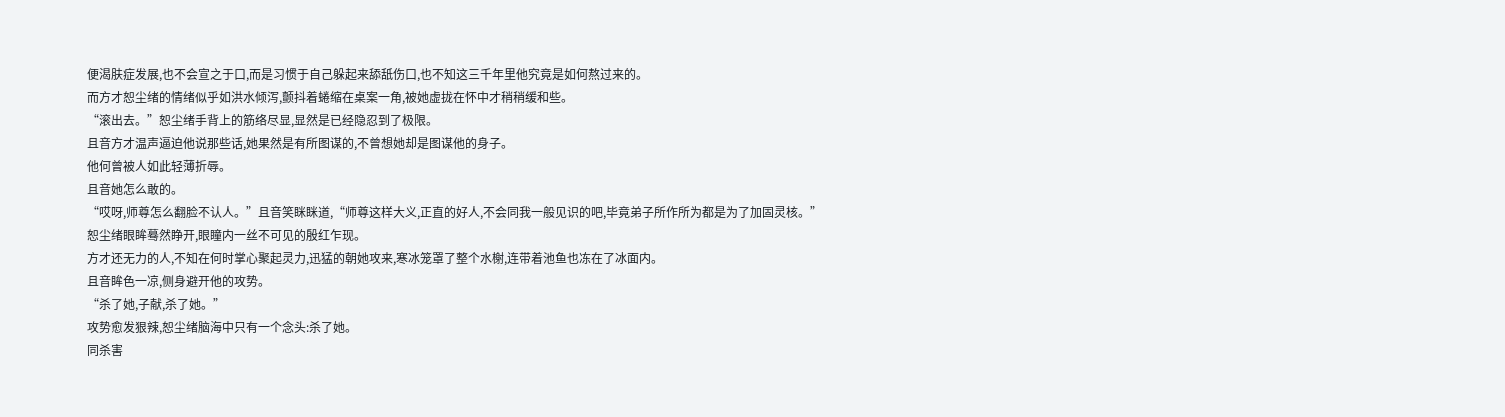便渴肤症发展,也不会宣之于口,而是习惯于自己躲起来舔舐伤口,也不知这三千年里他究竟是如何熬过来的。
而方才恕尘绪的情绪似乎如洪水倾泻,颤抖着蜷缩在桌案一角,被她虚拢在怀中才稍稍缓和些。
“滚出去。”恕尘绪手背上的筋络尽显,显然是已经隐忍到了极限。
且音方才温声逼迫他说那些话,她果然是有所图谋的,不曾想她却是图谋他的身子。
他何曾被人如此轻薄折辱。
且音她怎么敢的。
“哎呀,师尊怎么翻脸不认人。”且音笑眯眯道,“师尊这样大义,正直的好人,不会同我一般见识的吧,毕竟弟子所作所为都是为了加固灵核。”
恕尘绪眼眸蓦然睁开,眼瞳内一丝不可见的殷红乍现。
方才还无力的人,不知在何时掌心聚起灵力,迅猛的朝她攻来,寒冰笼罩了整个水榭,连带着池鱼也冻在了冰面内。
且音眸色一凉,侧身避开他的攻势。
“杀了她,子献,杀了她。”
攻势愈发狠辣,恕尘绪脑海中只有一个念头:杀了她。
同杀害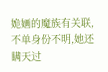姽婳的魔族有关联,不单身份不明,她还瞒天过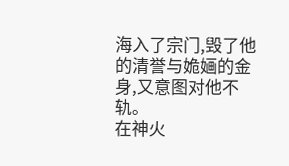海入了宗门,毁了他的清誉与姽婳的金身,又意图对他不轨。
在神火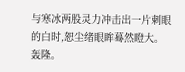与寒冰两股灵力冲击出一片刺眼的白时,恕尘绪眼眸蓦然瞪大。
轰隆。